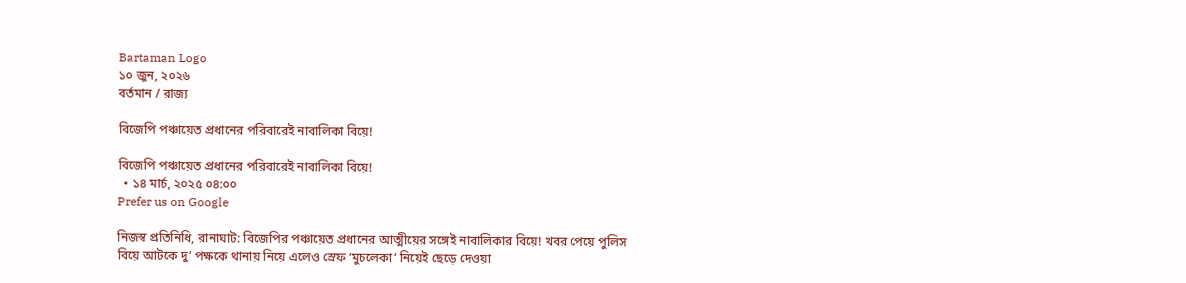Bartaman Logo
১০ জুন, ২০২৬
বর্তমান / রাজ্য

বিজেপি পঞ্চায়েত প্রধানের পরিবারেই নাবালিকা বিয়ে!

বিজেপি পঞ্চায়েত প্রধানের পরিবারেই নাবালিকা বিয়ে!
  • ১৪ মার্চ, ২০২৫ ০৪:০০
Prefer us on Google

নিজস্ব প্রতিনিধি, রানাঘাট: বিজেপির পঞ্চায়েত প্রধানের আত্মীয়ের সঙ্গেই নাবালিকার বিয়ে! খবর পেয়ে পুলিস বিয়ে আটকে দু’ পক্ষকে থানায় নিয়ে এলেও স্রেফ ‘মুচলেকা’ নিয়েই ছেড়ে দেওয়া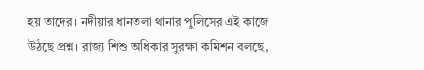হয় তাদের। নদীয়ার ধানতলা থানার পুলিসের এই কাজে উঠছে প্রশ্ন। রাজ্য শিশু অধিকার সুরক্ষা কমিশন বলছে,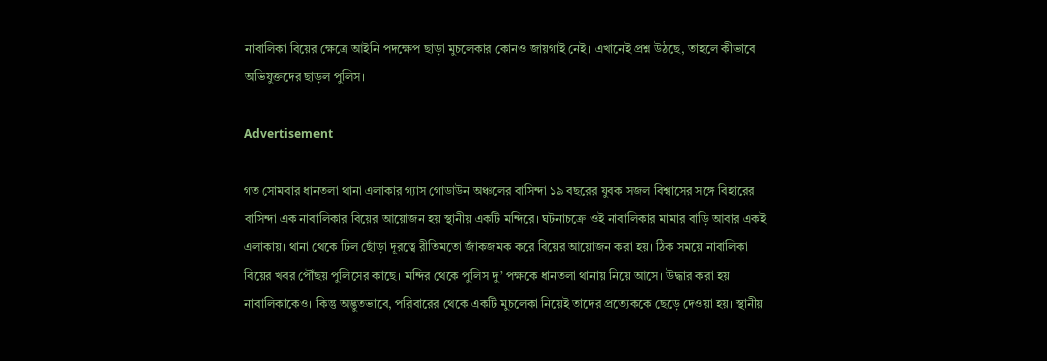নাবালিকা বিয়ের ক্ষেত্রে আইনি পদক্ষেপ ছাড়া মুচলেকার কোনও জায়গাই নেই। এখানেই প্রশ্ন উঠছে, তাহলে কীভাবে অভিযুক্তদের ছাড়ল পুলিস।

Advertisement

গত সোমবার ধানতলা থানা এলাকার গ্যাস গোডাউন অঞ্চলের বাসিন্দা ১৯ বছরের যুবক সজল বিশ্বাসের সঙ্গে বিহারের বাসিন্দা এক নাবালিকার বিয়ের আয়োজন হয় স্থানীয় একটি মন্দিরে। ঘটনাচক্রে ওই নাবালিকার মামার বাড়ি আবার একই এলাকায়। থানা থেকে ঢিল ছোঁড়া দূরত্বে রীতিমতো জাঁকজমক করে বিয়ের আয়োজন করা হয়। ঠিক সময়ে নাবালিকা বিয়ের খবর পৌঁছয় পুলিসের কাছে। মন্দির থেকে পুলিস দু’ পক্ষকে ধানতলা থানায় নিয়ে আসে। উদ্ধার করা হয় নাবালিকাকেও। কিন্তু অদ্ভুতভাবে, পরিবারের থেকে একটি মুচলেকা নিয়েই তাদের প্রত্যেককে ছেড়ে দেওয়া হয়। স্থানীয়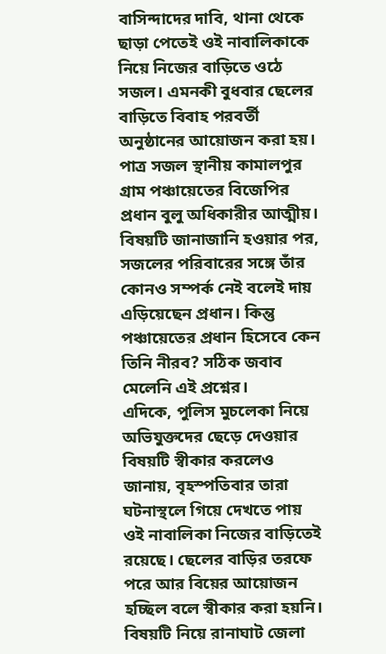বাসিন্দাদের দাবি, থানা থেকে ছাড়া পেতেই ওই নাবালিকাকে নিয়ে নিজের বাড়িতে ওঠে সজল। এমনকী বুধবার ছেলের বাড়িতে বিবাহ পরবর্তী অনুষ্ঠানের আয়োজন করা হয়। পাত্র সজল স্থানীয় কামালপুর গ্রাম পঞ্চায়েতের বিজেপির প্রধান বুলু অধিকারীর আত্মীয়। বিষয়টি জানাজানি হওয়ার পর, সজলের পরিবারের সঙ্গে তাঁর কোনও সম্পর্ক নেই বলেই দায় এড়িয়েছেন প্রধান। কিন্তু পঞ্চায়েতের প্রধান হিসেবে কেন তিনি নীরব? সঠিক জবাব মেলেনি এই প্রশ্নের।
এদিকে, পুলিস মুচলেকা নিয়ে অভিযুক্তদের ছেড়ে দেওয়ার বিষয়টি স্বীকার করলেও জানায়, বৃহস্পতিবার তারা ঘটনাস্থলে গিয়ে দেখতে পায় ওই নাবালিকা নিজের বাড়িতেই রয়েছে। ছেলের বাড়ির তরফে পরে আর বিয়ের আয়োজন হচ্ছিল বলে স্বীকার করা হয়নি। বিষয়টি নিয়ে রানাঘাট জেলা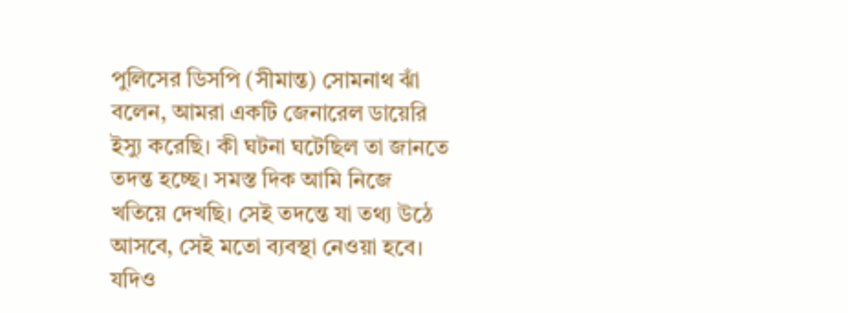পুলিসের ডিসপি (সীমান্ত) সোমনাথ ঝাঁ বলেন, আমরা একটি জেনারেল ডায়েরি ইস্যু করেছি। কী ঘটনা ঘটেছিল তা জানতে তদন্ত হচ্ছে। সমস্ত দিক আমি নিজে খতিয়ে দেখছি। সেই তদন্তে যা তথ্য উঠে আসবে, সেই মতো ব্যবস্থা নেওয়া হবে। যদিও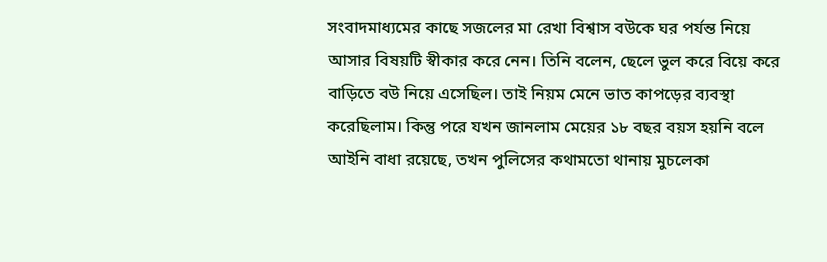সংবাদমাধ্যমের কাছে সজলের মা রেখা বিশ্বাস বউকে ঘর পর্যন্ত নিয়ে আসার বিষয়টি স্বীকার করে নেন। তিনি বলেন, ছেলে ভুল করে বিয়ে করে বাড়িতে বউ নিয়ে এসেছিল। তাই নিয়ম মেনে ভাত কাপড়ের ব্যবস্থা করেছিলাম। কিন্তু পরে যখন জানলাম মেয়ের ১৮ বছর বয়স হয়নি বলে আইনি বাধা রয়েছে, তখন পুলিসের কথামতো থানায় মুচলেকা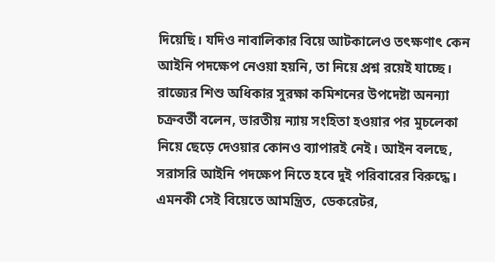দিয়েছি। যদিও নাবালিকার বিয়ে আটকালেও তৎক্ষণাৎ কেন আইনি পদক্ষেপ নেওয়া হয়নি, তা নিয়ে প্রশ্ন রয়েই যাচ্ছে। রাজ্যের শিশু অধিকার সুরক্ষা কমিশনের উপদেষ্টা অনন্যা চক্রবর্তী বলেন, ভারতীয় ন্যায় সংহিতা হওয়ার পর মুচলেকা নিয়ে ছেড়ে দেওয়ার কোনও ব্যাপারই নেই। আইন বলছে, সরাসরি আইনি পদক্ষেপ নিতে হবে দুই পরিবারের বিরুদ্ধে। এমনকী সেই বিয়েতে আমন্ত্রিত, ডেকরেটর,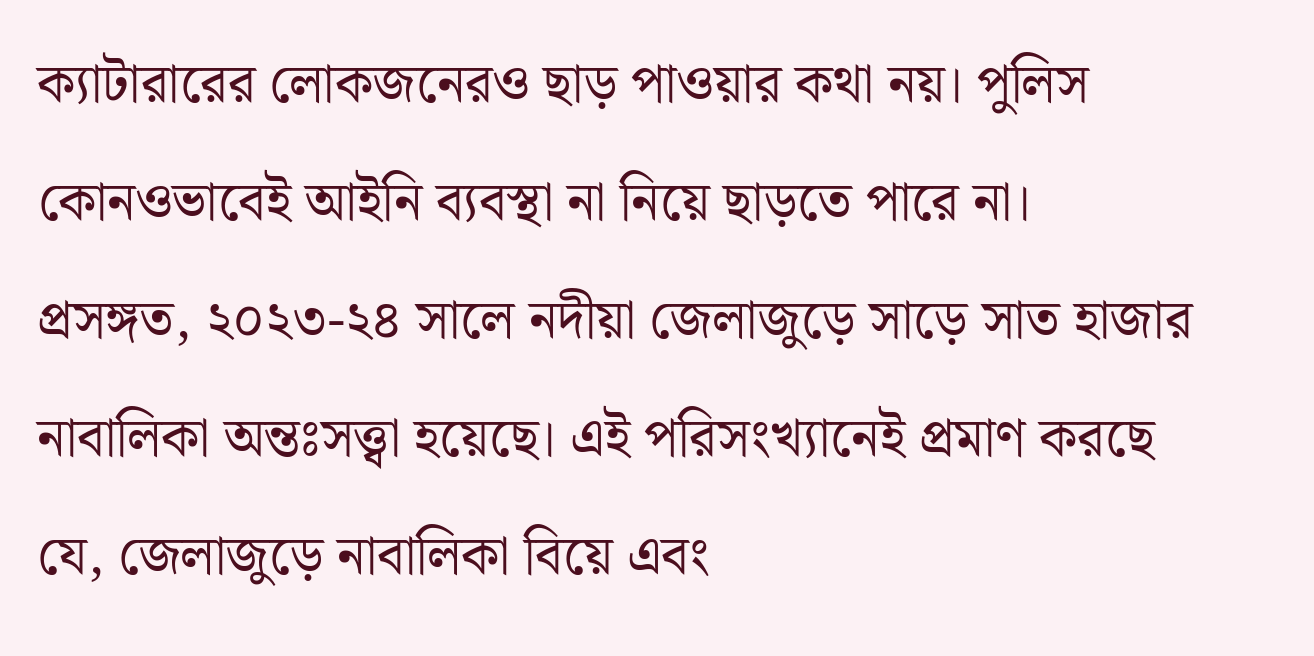ক্যাটারারের লোকজনেরও ছাড় পাওয়ার কথা নয়। পুলিস কোনওভাবেই আইনি ব্যবস্থা না নিয়ে ছাড়তে পারে না।
প্রসঙ্গত, ২০২৩-২৪ সালে নদীয়া জেলাজুড়ে সাড়ে সাত হাজার নাবালিকা অন্তঃসত্ত্বা হয়েছে। এই পরিসংখ্যানেই প্রমাণ করছে যে, জেলাজুড়ে নাবালিকা বিয়ে এবং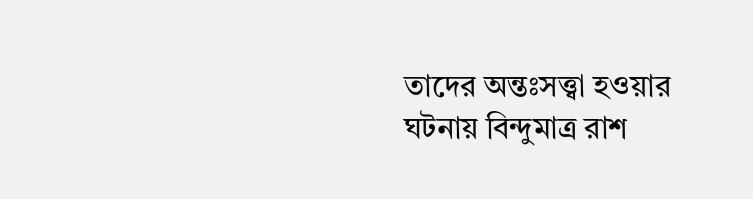তাদের অন্তঃসত্ত্বা হওয়ার ঘটনায় বিন্দুমাত্র রাশ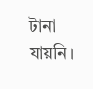টানা যায়নি।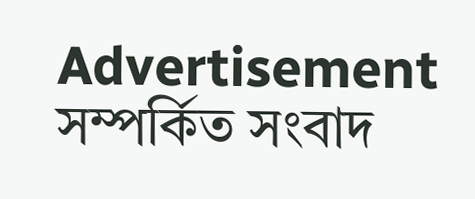Advertisement
সম্পর্কিত সংবাদ